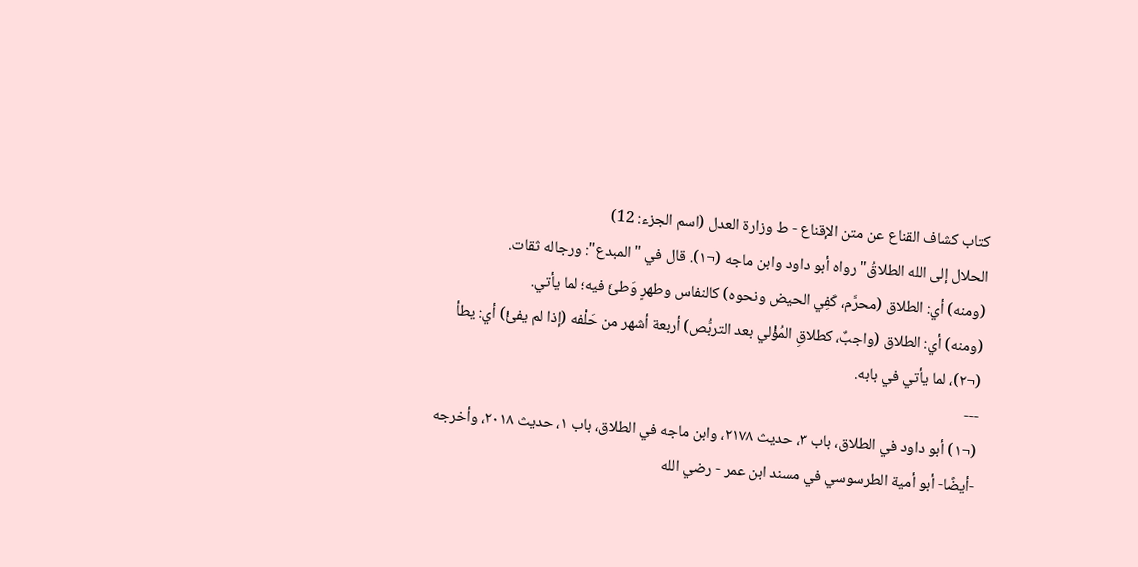كتاب كشاف القناع عن متن الإقناع - ط وزارة العدل (اسم الجزء: 12)
الحلال إلى الله الطلاقُ" رواه أبو داود وابن ماجه (¬١). قال في "المبدع": ورجاله ثقات.
(ومنه) أي: الطلاق (محرَّم، كَفِي الحيض ونحوه) كالنفاس وطهرٍ وَطئَ فيه؛ لما يأتي.
(ومنه) أي: الطلاق (واجبٌ، كطلاقِ المُؤْلي بعد التربُّص) أربعة أشهر من حَلْفه (إذا لم يفئْ) أي: يطأ (¬٢)، لما يأتي في بابه.
---
(¬١) أبو داود في الطلاق، باب ٣، حديث ٢١٧٨، وابن ماجه في الطلاق، باب ١، حديث ٢٠١٨، وأخرجه -أيضًا- أبو أمية الطرسوسي في مسند ابن عمر - رضي الله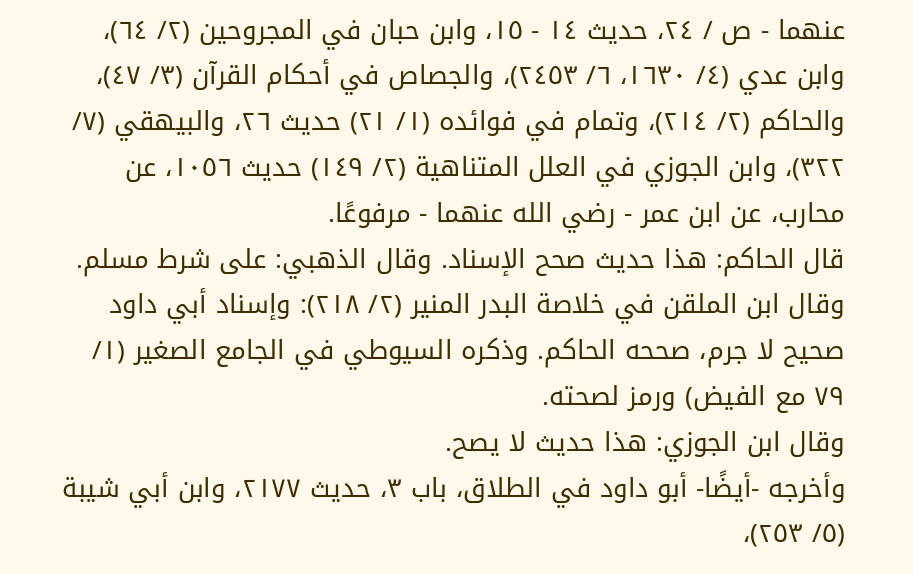عنهما - ص / ٢٤، حديث ١٤ - ١٥، وابن حبان في المجروحين (٢/ ٦٤)، وابن عدي (٤/ ١٦٣٠، ٦/ ٢٤٥٣)، والجصاص في أحكام القرآن (٣/ ٤٧)، والحاكم (٢/ ٢١٤)، وتمام في فوائده (١/ ٢١) حديث ٢٦، والبيهقي (٧/ ٣٢٢)، وابن الجوزي في العلل المتناهية (٢/ ١٤٩) حديث ١٠٥٦، عن محارب، عن ابن عمر - رضي الله عنهما - مرفوعًا.
قال الحاكم: هذا حديث صحح الإسناد. وقال الذهبي: على شرط مسلم. وقال ابن الملقن في خلاصة البدر المنير (٢/ ٢١٨): وإسناد أبي داود صحيح لا جرم، صححه الحاكم. وذكره السيوطي في الجامع الصغير (١/ ٧٩ مع الفيض) ورمز لصحته.
وقال ابن الجوزي: هذا حديث لا يصح.
وأخرجه -أيضًا- أبو داود في الطلاق، باب ٣، حديث ٢١٧٧، وابن أبي شيبة (٥/ ٢٥٣)،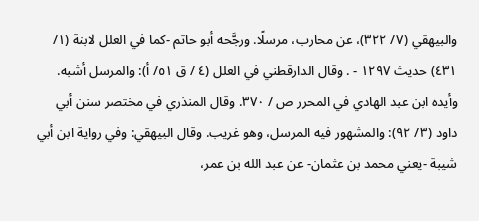والبيهقي (٧/ ٣٢٢)، عن محارب، مرسلًا. ورجَّحه أبو حاتم -كما في العلل لابنة (١/ ٤٣١) حديث ١٢٩٧ - . وقال الدارقطني في العلل (٤ / ق ٥١/ أ): والمرسل أشبه. وأيده ابن عبد الهادي في المحرر ص / ٣٧٠. وقال المنذري في مختصر سنن أبي داود (٣/ ٩٢): والمشهور فيه المرسل، وهو غريب. وقال البيهقي: وفي رواية ابن أبي شيبة -يعني محمد بن عثمان- عن عبد الله بن عمر،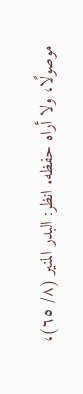موصولًا، ولا أراه حفظه. انظر: البدر المنير (٨/ ٦٥)،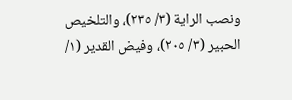ونصب الراية (٣/ ٢٣٥)، والتلخيص الحبير (٣/ ٢٠٥)، وفيض القدير (١/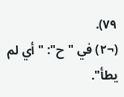٧٩).
(¬٢) في "ح": "أي لم يطأ".